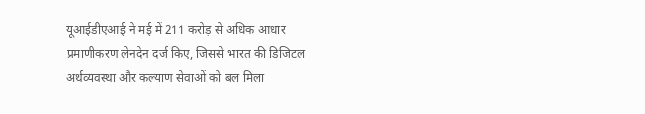यूआईडीएआई ने मई में 211 करोड़ से अधिक आधार प्रमाणीकरण लेनदेन दर्ज किए, जिससे भारत की डिजिटल अर्थव्यवस्था और कल्याण सेवाओं को बल मिला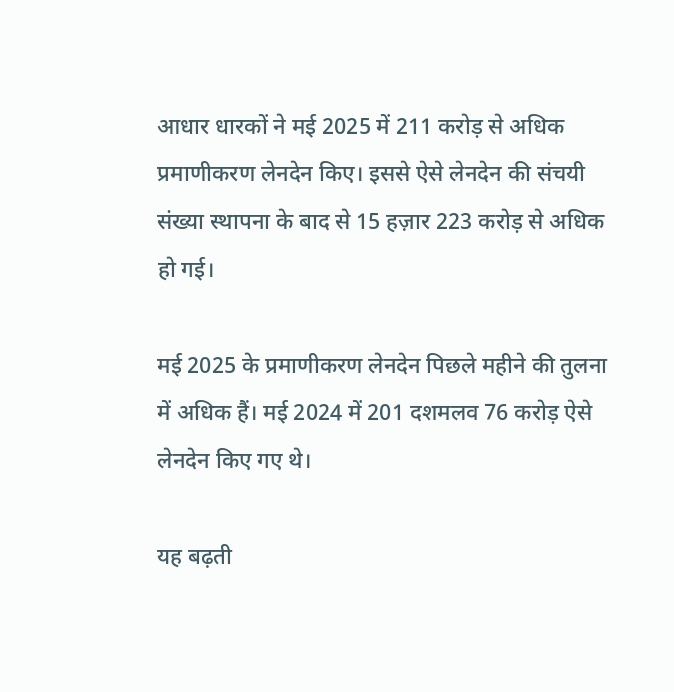आधार धारकों ने मई 2025 में 211 करोड़ से अधिक प्रमाणीकरण लेनदेन किए। इससे ऐसे लेनदेन की संचयी संख्या स्थापना के बाद से 15 हज़ार 223 करोड़ से अधिक हो गई।

मई 2025 के प्रमाणीकरण लेनदेन पिछले महीने की तुलना में अधिक हैं। मई 2024 में 201 दशमलव 76 करोड़ ऐसे लेनदेन किए गए थे।

यह बढ़ती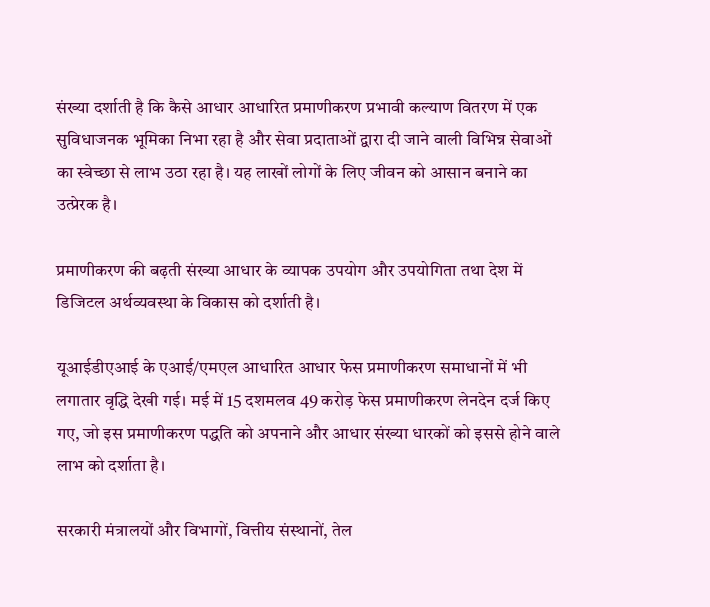संख्या दर्शाती है कि कैसे आधार आधारित प्रमाणीकरण प्रभावी कल्याण वितरण में एक सुविधाजनक भूमिका निभा रहा है और सेवा प्रदाताओं द्वारा दी जाने वाली विभिन्न सेवाओं का स्वेच्छा से लाभ उठा रहा है। यह लाखों लोगों के लिए जीवन को आसान बनाने का उत्प्रेरक है।

प्रमाणीकरण की बढ़ती संख्या आधार के व्यापक उपयोग और उपयोगिता तथा देश में डिजिटल अर्थव्यवस्था के विकास को दर्शाती है।

यूआईडीएआई के एआई/एमएल आधारित आधार फेस प्रमाणीकरण समाधानों में भी लगातार वृद्धि देखी गई। मई में 15 दशमलव 49 करोड़ फेस प्रमाणीकरण लेनदेन दर्ज किए गए, जो इस प्रमाणीकरण पद्धति को अपनाने और आधार संख्या धारकों को इससे होने वाले लाभ को दर्शाता है।

सरकारी मंत्रालयों और विभागों, वित्तीय संस्थानों, तेल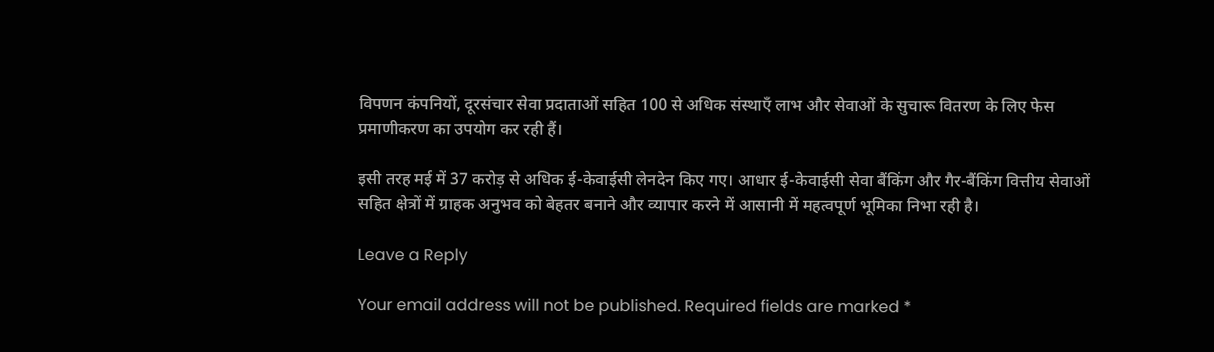विपणन कंपनियों, दूरसंचार सेवा प्रदाताओं सहित 100 से अधिक संस्थाएँ लाभ और सेवाओं के सुचारू वितरण के लिए फेस प्रमाणीकरण का उपयोग कर रही हैं।

इसी तरह मई में 37 करोड़ से अधिक ई-केवाईसी लेनदेन किए गए। आधार ई-केवाईसी सेवा बैंकिंग और गैर-बैंकिंग वित्तीय सेवाओं सहित क्षेत्रों में ग्राहक अनुभव को बेहतर बनाने और व्यापार करने में आसानी में महत्वपूर्ण भूमिका निभा रही है।

Leave a Reply

Your email address will not be published. Required fields are marked *